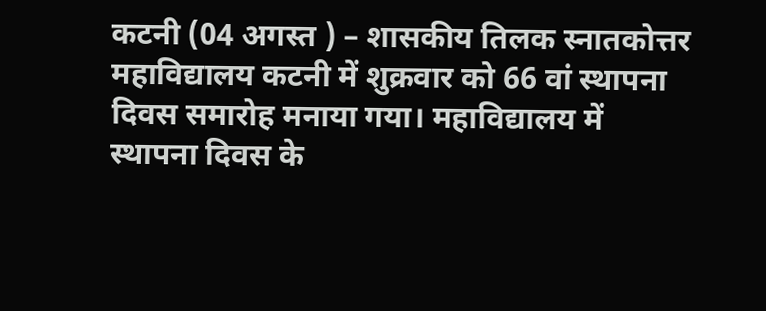कटनी (04 अगस्त ) – शासकीय तिलक स्नातकोत्तर महाविद्यालय कटनी में शुक्रवार को 66 वां स्थापना दिवस समारोह मनाया गया। महाविद्यालय में स्थापना दिवस के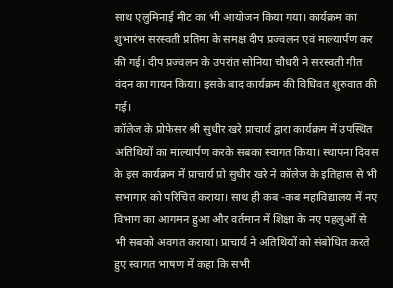साथ एलुमिनाई मीट का भी आयोजन किया गया। कार्यक्रम का शुभारंभ सरस्वती प्रतिमा के समक्ष दीप प्रज्वलन एवं माल्यार्पण कर की गई। दीप प्रज्वलन के उपरांत सोनिया चौधरी ने सरस्वती गीत वंदन का गायन किया। इसके बाद कार्यक्रम की विधिवत शुरुवात की गई।
कॉलेज के प्रोफेसर श्री सुधीर खरे प्राचार्य द्वारा कार्यक्रम में उपस्थित अतिथियों का माल्यार्पण करके सबका स्वागत किया। स्थापना दिवस के इस कार्यक्रम में प्राचार्य प्रो सुधीर खरे ने कॉलेज के इतिहास से भी सभागार को परिचित कराया। साथ ही कब -कब महाविद्यालय में नए विभाग का आगमन हुआ और वर्तमान में शिक्षा के नए पहलुओं से भी सबको अवगत कराया। प्राचार्य ने अतिथियों को संबोधित करते हुए स्वागत भाषण में कहा कि सभी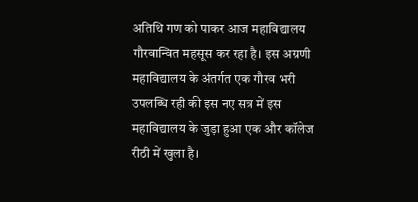अतिथि गण को पाकर आज महाविद्यालय गौरवान्वित महसूस कर रहा है। इस अग्रणी महाविद्यालय के अंतर्गत एक गौरव भरी उपलब्धि रही की इस नए सत्र में इस महाविद्यालय के जुड़ा हुआ एक और कॉलेज रीठी में खुला है।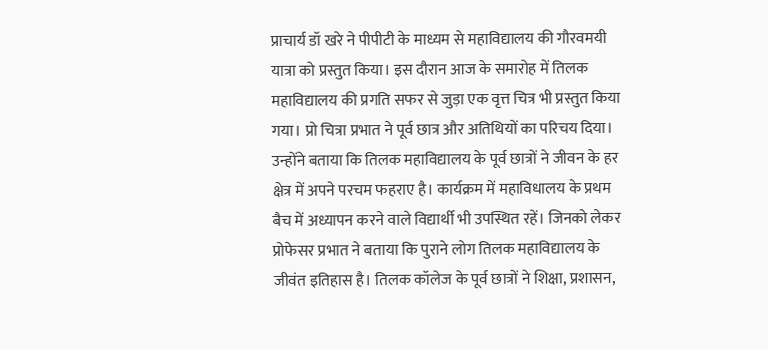प्राचार्य डॉ खरे ने पीपीटी के माध्यम से महाविद्यालय की गौरवमयी यात्रा को प्रस्तुत किया। इस दौरान आज के समारोह में तिलक महाविद्यालय की प्रगति सफर से जुड़ा एक वृत्त चित्र भी प्रस्तुत किया गया। प्रो चित्रा प्रभात ने पूर्व छात्र और अतिथियों का परिचय दिया। उन्होंने बताया कि तिलक महाविद्यालय के पूर्व छात्रों ने जीवन के हर क्षेत्र में अपने परचम फहराए है। कार्यक्रम में महाविधालय के प्रथम बैच में अध्यापन करने वाले विद्यार्थी भी उपस्थित रहें। जिनको लेकर प्रोफेसर प्रभात ने बताया कि पुराने लोग तिलक महाविद्यालय के जीवंत इतिहास है। तिलक कॉलेज के पूर्व छात्रों ने शिक्षा, प्रशासन,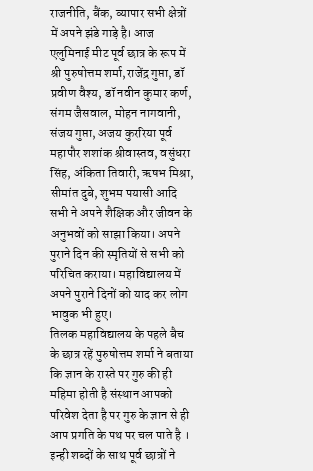राजनीति, बैंक, व्यापार सभी क्षेत्रों में अपने झंडे गाड़े है। आज एलुमिनाई मीट पूर्व छात्र के रूप में श्री पुरुषोत्तम शर्मा,राजेंद्र गुप्ता, डॉ प्रवीण वैश्य, डॉ नवीन कुमार कर्ण, संगम जैसवाल, मोहन नागवानी, संजय गुप्ता, अजय कुररिया पूर्व महापौर शशांक श्रीवास्तव, वसुंधरा सिंह, अंकिता तिवारी, ऋषभ मिश्रा, सीमांत दुबे, शुभम पयासी आदि सभी ने अपने शैक्षिक और जीवन के अनुभवों को साझा किया। अपने पुराने दिन की स्मृतियों से सभी को परिचित कराया। महाविद्यालय में अपने पुराने दिनों को याद कर लोग भावुक भी हुए।
तिलक महाविद्यालय के पहले बैच के छात्र रहें पुरुषोत्तम शर्मा ने बताया कि ज्ञान के रास्ते पर गुरु की ही महिमा होती है संस्थान आपको परिवेश देता है पर गुरु के ज्ञान से ही आप प्रगति के पथ पर चल पाते है । इन्ही शब्दों के साथ पूर्व छात्रों ने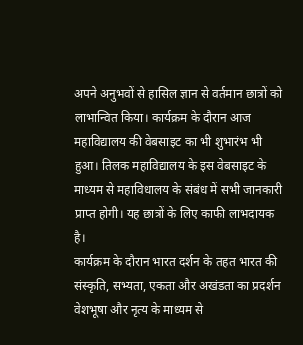अपने अनुभवों से हासिल ज्ञान से वर्तमान छात्रों को लाभान्वित किया। कार्यक्रम के दौरान आज महाविद्यालय की वेबसाइट का भी शुभारंभ भी हुआ। तिलक महाविद्यालय के इस वेबसाइट के माध्यम से महाविधालय के संबंध में सभी जानकारी प्राप्त होगी। यह छात्रों के लिए काफी लाभदायक है।
कार्यक्रम के दौरान भारत दर्शन के तहत भारत की संस्कृति, सभ्यता, एकता और अखंडता का प्रदर्शन वेशभूषा और नृत्य के माध्यम से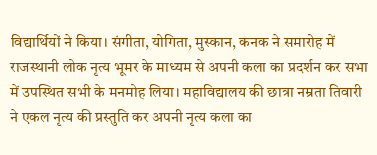विद्यार्थियों ने किया। संगीता, योगिता, मुस्कान, कनक ने समारोह में राजस्थानी लोक नृत्य भूमर के माध्यम से अपनी कला का प्रदर्शन कर सभा में उपस्थित सभी के मनमोह लिया। महाविद्यालय की छात्रा नम्रता तिवारी ने एकल नृत्य की प्रस्तुति कर अपनी नृत्य कला का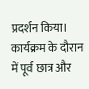प्रदर्शन किया। कार्यक्रम के दौरान में पूर्व छात्र और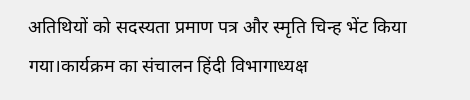अतिथियों को सदस्यता प्रमाण पत्र और स्मृति चिन्ह भेंट किया गया।कार्यक्रम का संचालन हिंदी विभागाध्यक्ष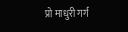प्रो माधुरी गर्ग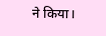ने किया।